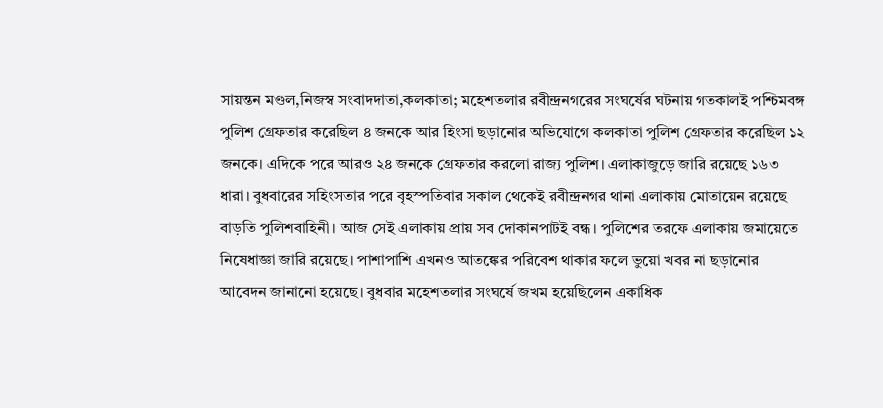সায়ন্তন মণ্ডল,নিজস্ব সংবাদদাতা,কলকাতা; মহেশতলার রবীন্দ্রনগরের সংঘর্ষের ঘটনায় গতকালই পশ্চিমবঙ্গ পুলিশ গ্রেফতার করেছিল ৪ জনকে আর হিংসা ছড়ানোর অভিযোগে কলকাতা পুলিশ গ্রেফতার করেছিল ১২ জনকে। এদিকে পরে আরও ২৪ জনকে গ্রেফতার করলো রাজ্য পুলিশ। এলাকাজুড়ে জারি রয়েছে ১৬৩ ধারা। বুধবারের সহিংসতার পরে বৃহস্পতিবার সকাল থেকেই রবীন্দ্রনগর থানা এলাকায় মোতায়েন রয়েছে বাড়তি পুলিশবাহিনী। আজ সেই এলাকায় প্রায় সব দোকানপাটই বন্ধ। পুলিশের তরফে এলাকায় জমায়েতে নিষেধাজ্ঞা জারি রয়েছে। পাশাপাশি এখনও আতঙ্কের পরিবেশ থাকার ফলে ভুয়ো খবর না ছড়ানোর আবেদন জানানো হয়েছে। বুধবার মহেশতলার সংঘর্ষে জখম হয়েছিলেন একাধিক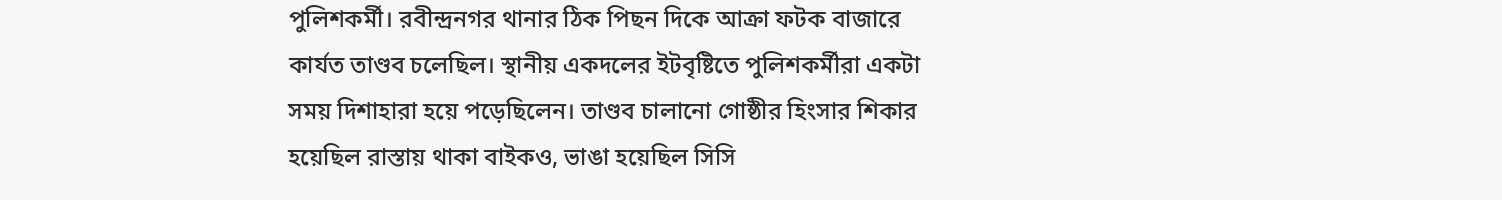পুলিশকর্মী। রবীন্দ্রনগর থানার ঠিক পিছন দিকে আক্রা ফটক বাজারে কার্যত তাণ্ডব চলেছিল। স্থানীয় একদলের ইটবৃষ্টিতে পুলিশকর্মীরা একটা সময় দিশাহারা হয়ে পড়েছিলেন। তাণ্ডব চালানো গোষ্ঠীর হিংসার শিকার হয়েছিল রাস্তায় থাকা বাইকও, ভাঙা হয়েছিল সিসি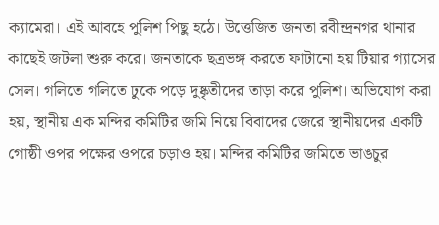ক্যামেরা। এই আবহে পুলিশ পিছু হঠে। উত্তেজিত জনতা রবীন্দ্রনগর থানার কাছেই জটলা শুরু করে। জনতাকে ছত্রভঙ্গ করতে ফাটানো হয় টিয়ার গ্যাসের সেল। গলিতে গলিতে ঢুকে পড়ে দুষ্কৃতীদের তাড়া করে পুলিশ। অভিযোগ করা হয়, স্থানীয় এক মন্দির কমিটির জমি নিয়ে বিবাদের জেরে স্থানীয়দের একটি গোষ্ঠী ওপর পক্ষের ওপরে চড়াও হয়। মন্দির কমিটির জমিতে ভাঙচুর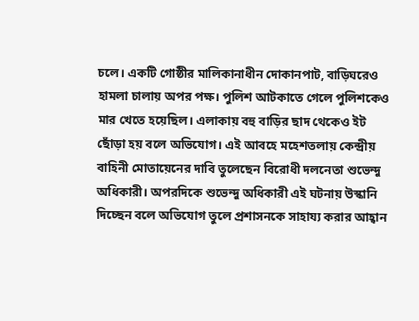চলে। একটি গোষ্ঠীর মালিকানাধীন দোকানপাট, বাড়িঘরেও হামলা চালায় অপর পক্ষ। পুলিশ আটকাতে গেলে পুলিশকেও মার খেতে হয়েছিল। এলাকায় বহু বাড়ির ছাদ থেকেও ইট ছোঁড়া হয় বলে অভিযোগ। এই আবহে মহেশতলায় কেন্দ্রীয় বাহিনী মোতায়েনের দাবি তুলেছেন বিরোধী দলনেতা শুভেন্দু অধিকারী। অপরদিকে শুভেন্দু অধিকারী এই ঘটনায় উস্কানি দিচ্ছেন বলে অভিযোগ তুলে প্রশাসনকে সাহায্য করার আহ্বান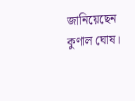জানিয়েছেন কুণাল ঘোষ।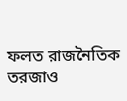ফলত রাজনৈতিক তরজাও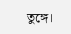তুঙ্গে।